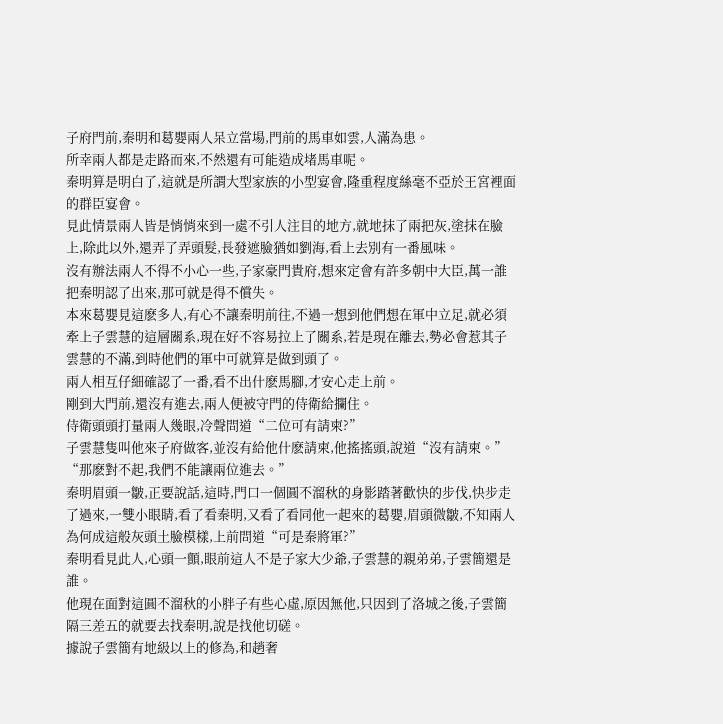子府門前,秦明和葛嬰兩人呆立當場,門前的馬車如雲,人滿為患。
所幸兩人都是走路而來,不然還有可能造成堵馬車呢。
秦明算是明白了,這就是所謂大型家族的小型宴會,隆重程度絲毫不亞於王宮裡面的群臣宴會。
見此情景兩人皆是悄悄來到一處不引人注目的地方,就地抹了兩把灰,塗抹在臉上,除此以外,還弄了弄頭髮,長發遮臉猶如劉海,看上去別有一番風味。
沒有辦法兩人不得不小心一些,子家豪門貴府,想來定會有許多朝中大臣,萬一誰把秦明認了出來,那可就是得不償失。
本來葛嬰見這麽多人,有心不讓秦明前往,不過一想到他們想在軍中立足,就必須牽上子雲慧的這層關系,現在好不容易拉上了關系,若是現在離去,勢必會惹其子雲慧的不滿,到時他們的軍中可就算是做到頭了。
兩人相互仔細確認了一番,看不出什麽馬腳,才安心走上前。
剛到大門前,還沒有進去,兩人便被守門的侍衛給攔住。
侍衛頭頭打量兩人幾眼,冷聲問道“二位可有請柬?”
子雲慧隻叫他來子府做客,並沒有給他什麽請柬,他搖搖頭,說道“沒有請柬。”
“那麽對不起,我們不能讓兩位進去。”
秦明眉頭一皺,正要說話,這時,門口一個圓不溜秋的身影踏著歡快的步伐,快步走了過來,一雙小眼睛,看了看秦明,又看了看同他一起來的葛嬰,眉頭微皺,不知兩人為何成這般灰頭土臉模樣,上前問道“可是秦將軍?”
秦明看見此人,心頭一顫,眼前這人不是子家大少爺,子雲慧的親弟弟,子雲簡還是誰。
他現在面對這圓不溜秋的小胖子有些心虛,原因無他,只因到了洛城之後,子雲簡隔三差五的就要去找秦明,說是找他切磋。
據說子雲簡有地級以上的修為,和趙奢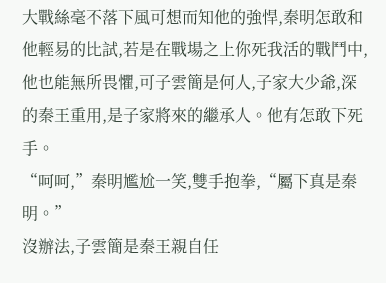大戰絲毫不落下風可想而知他的強悍,秦明怎敢和他輕易的比試,若是在戰場之上你死我活的戰鬥中,他也能無所畏懼,可子雲簡是何人,子家大少爺,深的秦王重用,是子家將來的繼承人。他有怎敢下死手。
“呵呵,”秦明尷尬一笑,雙手抱拳,“屬下真是秦明。”
沒辦法,子雲簡是秦王親自任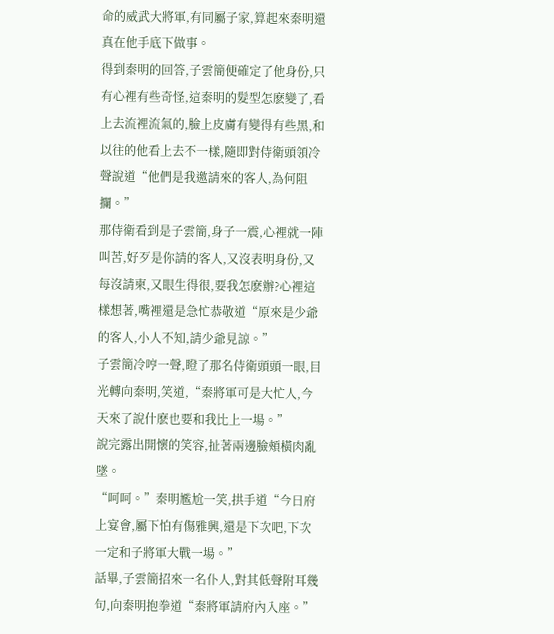命的威武大將軍,有同屬子家,算起來秦明還真在他手底下做事。
得到秦明的回答,子雲簡便確定了他身份,只有心裡有些奇怪,這秦明的髮型怎麽變了,看上去流裡流氣的,臉上皮膚有變得有些黑,和以往的他看上去不一樣,隨即對侍衛頭領冷聲說道“他們是我邀請來的客人,為何阻攔。”
那侍衛看到是子雲簡,身子一震,心裡就一陣叫苦,好歹是你請的客人,又沒表明身份,又每沒請柬,又眼生得很,要我怎麽辦?心裡這樣想著,嘴裡還是急忙恭敬道“原來是少爺的客人,小人不知,請少爺見諒。”
子雲簡冷哼一聲,瞪了那名侍衛頭頭一眼,目光轉向秦明,笑道,“秦將軍可是大忙人,今天來了說什麽也要和我比上一場。”
說完露出開懷的笑容,扯著兩邊臉頰橫肉亂墜。
“呵呵。”秦明尷尬一笑,拱手道“今日府上宴會,屬下怕有傷雅興,還是下次吧,下次一定和子將軍大戰一場。”
話畢,子雲簡招來一名仆人,對其低聲附耳幾句,向秦明抱拳道“秦將軍請府內入座。”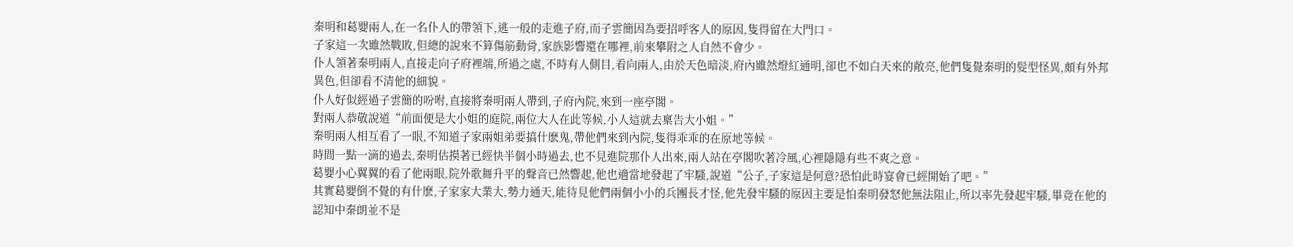秦明和葛嬰兩人,在一名仆人的帶領下,逃一般的走進子府,而子雲簡因為要招呼客人的原因,隻得留在大門口。
子家這一次雖然戰敗,但總的說來不算傷筋動骨,家族影響還在哪裡,前來攀附之人自然不會少。
仆人領著秦明兩人,直接走向子府裡端,所過之處,不時有人側目,看向兩人,由於天色暗淡,府內雖然燈紅通明,卻也不如白天來的敞亮,他們隻覺秦明的髮型怪異,頗有外邦異色,但卻看不清他的細貌。
仆人好似經過子雲簡的吩咐,直接將秦明兩人帶到,子府內院,來到一座亭閣。
對兩人恭敬說道“前面便是大小姐的庭院,兩位大人在此等候,小人這就去稟告大小姐。”
秦明兩人相互看了一眼,不知道子家兩姐弟要搞什麽鬼,帶他們來到內院,隻得乖乖的在原地等候。
時間一點一滴的過去,秦明估摸著已經快半個小時過去,也不見進院那仆人出來,兩人站在亭閣吹著冷風,心裡隱隱有些不爽之意。
葛嬰小心翼翼的看了他兩眼,院外歌舞升平的聲音已然響起,他也適當地發起了牢騷,說道“公子,子家這是何意?恐怕此時宴會已經開始了吧。”
其實葛嬰倒不覺的有什麽,子家家大業大,勢力通天,能待見他們兩個小小的兵團長才怪,他先發牢騷的原因主要是怕秦明發怒他無法阻止,所以率先發起牢騷,畢竟在他的認知中秦朗並不是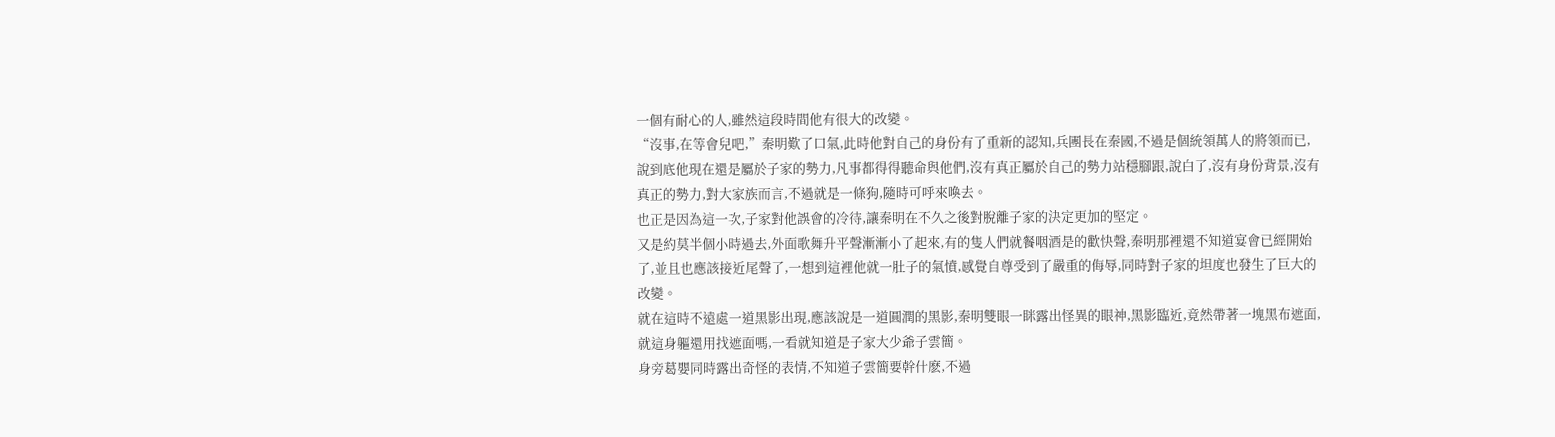一個有耐心的人,雖然這段時間他有很大的改變。
“沒事,在等會兒吧,”秦明歎了口氣,此時他對自己的身份有了重新的認知,兵團長在秦國,不過是個統領萬人的將領而已,說到底他現在還是屬於子家的勢力,凡事都得得聽命與他們,沒有真正屬於自己的勢力站穩腳跟,說白了,沒有身份背景,沒有真正的勢力,對大家族而言,不過就是一條狗,隨時可呼來喚去。
也正是因為這一次,子家對他誤會的冷待,讓秦明在不久之後對脫離子家的決定更加的堅定。
又是約莫半個小時過去,外面歌舞升平聲漸漸小了起來,有的隻人們就餐咽酒是的歡快聲,秦明那裡還不知道宴會已經開始了,並且也應該接近尾聲了,一想到這裡他就一肚子的氣憤,感覺自尊受到了嚴重的侮辱,同時對子家的坦度也發生了巨大的改變。
就在這時不遠處一道黑影出現,應該說是一道圓潤的黑影,秦明雙眼一眯露出怪異的眼神,黑影臨近,竟然帶著一塊黑布遮面,就這身軀還用找遮面嗎,一看就知道是子家大少爺子雲簡。
身旁葛嬰同時露出奇怪的表情,不知道子雲簡要幹什麽,不過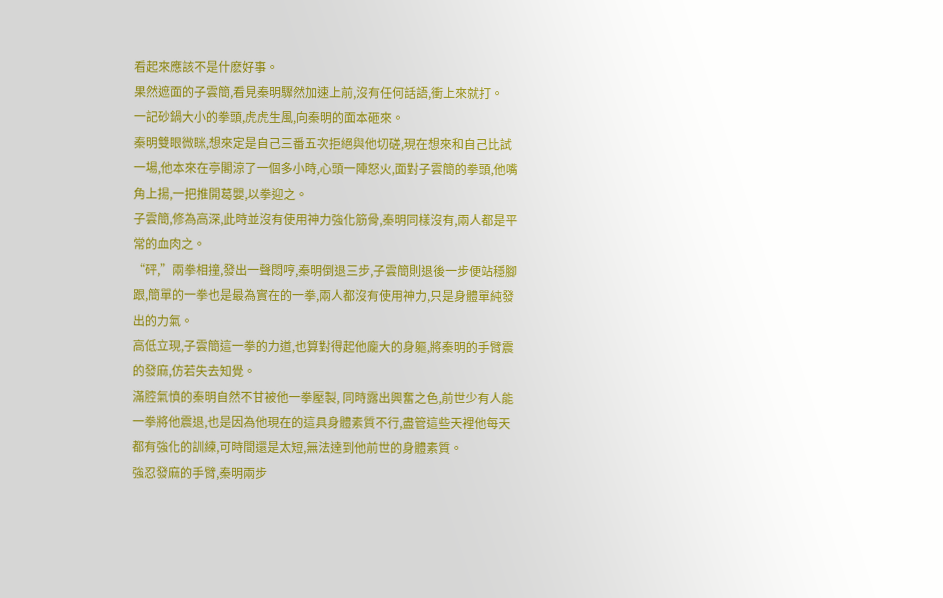看起來應該不是什麽好事。
果然遮面的子雲簡,看見秦明驟然加速上前,沒有任何話語,衝上來就打。
一記砂鍋大小的拳頭,虎虎生風,向秦明的面本砸來。
秦明雙眼微眯,想來定是自己三番五次拒絕與他切磋,現在想來和自己比試一場,他本來在亭閣涼了一個多小時,心頭一陣怒火,面對子雲簡的拳頭,他嘴角上揚,一把推開葛嬰,以拳迎之。
子雲簡,修為高深,此時並沒有使用神力強化筋骨,秦明同樣沒有,兩人都是平常的血肉之。
“砰,”兩拳相撞,發出一聲悶哼,秦明倒退三步,子雲簡則退後一步便站穩腳跟,簡單的一拳也是最為實在的一拳,兩人都沒有使用神力,只是身體單純發出的力氣。
高低立現,子雲簡這一拳的力道,也算對得起他龐大的身軀,將秦明的手臂震的發麻,仿若失去知覺。
滿腔氣憤的秦明自然不甘被他一拳壓製, 同時露出興奮之色,前世少有人能一拳將他震退,也是因為他現在的這具身體素質不行,盡管這些天裡他每天都有強化的訓練,可時間還是太短,無法達到他前世的身體素質。
強忍發麻的手臂,秦明兩步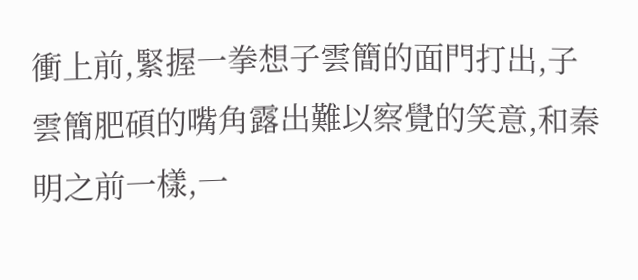衝上前,緊握一拳想子雲簡的面門打出,子雲簡肥碩的嘴角露出難以察覺的笑意,和秦明之前一樣,一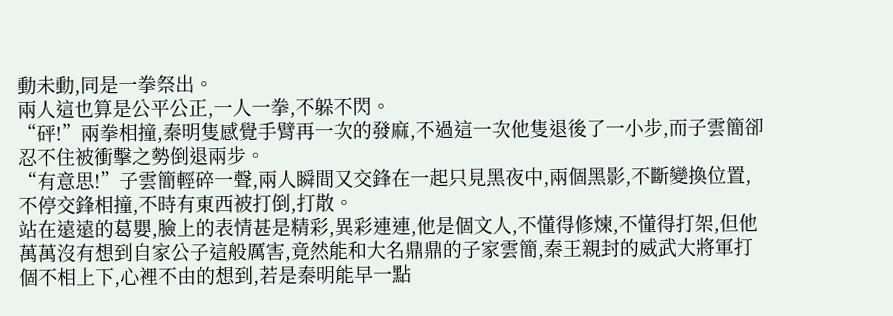動未動,同是一拳祭出。
兩人這也算是公平公正,一人一拳,不躲不閃。
“砰!”兩拳相撞,秦明隻感覺手臂再一次的發麻,不過這一次他隻退後了一小步,而子雲簡卻忍不住被衝擊之勢倒退兩步。
“有意思!”子雲簡輕碎一聲,兩人瞬間又交鋒在一起只見黑夜中,兩個黑影,不斷變換位置,不停交鋒相撞,不時有東西被打倒,打散。
站在遠遠的葛嬰,臉上的表情甚是精彩,異彩連連,他是個文人,不懂得修煉,不懂得打架,但他萬萬沒有想到自家公子這般厲害,竟然能和大名鼎鼎的子家雲簡,秦王親封的威武大將軍打個不相上下,心裡不由的想到,若是秦明能早一點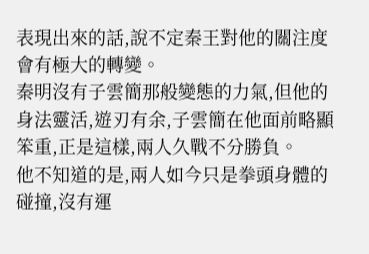表現出來的話,說不定秦王對他的關注度會有極大的轉變。
秦明沒有子雲簡那般變態的力氣,但他的身法靈活,遊刃有余,子雲簡在他面前略顯笨重,正是這樣,兩人久戰不分勝負。
他不知道的是,兩人如今只是拳頭身體的碰撞,沒有運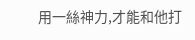用一絲神力,才能和他打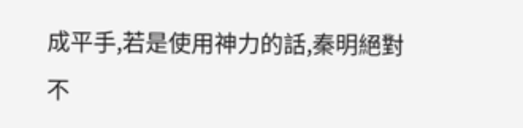成平手,若是使用神力的話,秦明絕對不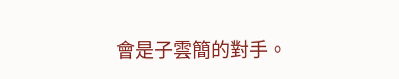會是子雲簡的對手。